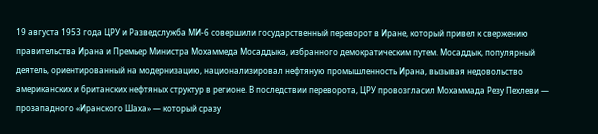19 августа 1953 года ЦРУ и Разведслужба МИ‑6 совершили государственный переворот в Иране, который привел к свержению правительства Ирана и Премьер Министра Мохаммеда Мосаддыка, избранного демократическим путем. Мосаддык, популярный деятель, ориентированный на модернизацию, национализировал нефтяную промышленность Ирана, вызывая недовольство американских и британских нефтяных структур в регионе. В последствии переворота, ЦРУ провозгласил Мохаммада Резу Пехлеви — прозападного «Иранского Шаха» — который сразу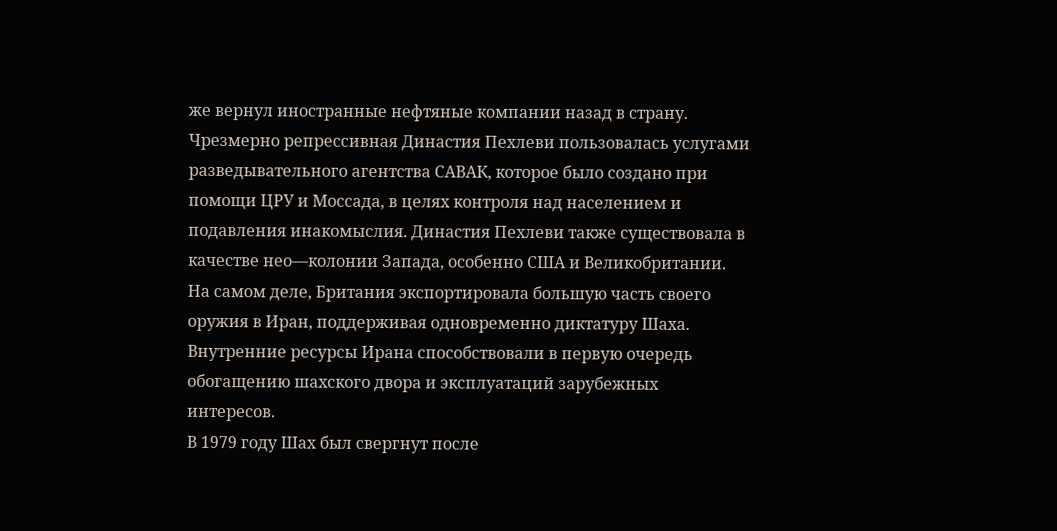же вернул иностранные нефтяные компании назад в страну. Чрезмерно репрессивная Династия Пехлеви пользовалась услугами разведывательного агентства САВАК, которое было создано при помощи ЦРУ и Моссада, в целях контроля над населением и подавления инакомыслия. Династия Пехлеви также существовала в качестве нео—колонии Запада, особенно США и Великобритании. На самом деле, Британия экспортировала большую часть своего оружия в Иран, поддерживая одновременно диктатуру Шаха. Внутренние ресурсы Ирана способствовали в первую очередь обогащению шахского двора и эксплуатаций зарубежных интересов.
В 1979 году Шах был свергнут после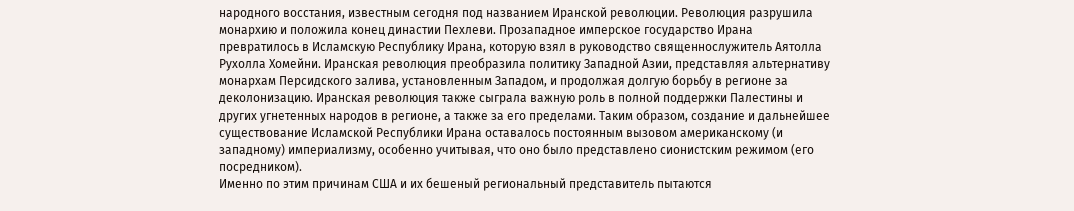народного восстания, известным сегодня под названием Иранской революции. Революция разрушила монархию и положила конец династии Пехлеви. Прозападное имперское государство Ирана превратилось в Исламскую Республику Ирана, которую взял в руководство священнослужитель Аятолла Рухолла Хомейни. Иранская революция преобразила политику Западной Азии, представляя альтернативу монархам Персидского залива, установленным Западом, и продолжая долгую борьбу в регионе за деколонизацию. Иранская революция также сыграла важную роль в полной поддержки Палестины и других угнетенных народов в регионе, а также за его пределами. Таким образом, создание и дальнейшее существование Исламской Республики Ирана оставалось постоянным вызовом американскому (и западному) империализму, особенно учитывая, что оно было представлено сионистским режимом (его посредником).
Именно по этим причинам США и их бешеный региональный представитель пытаются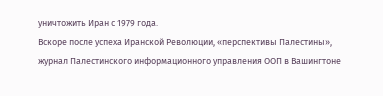уничтожить Иран с 1979 года.
Вскоре после успеха Иранской Революции, «перспективы Палестины», журнал Палестинского информационного управления ООП в Вашингтоне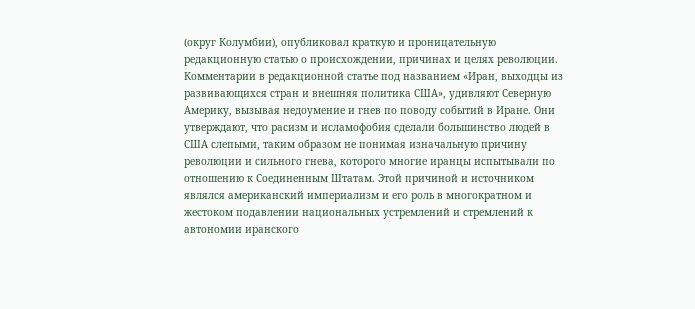(округ Колумбии), опубликовал краткую и проницательную редакционную статью о происхождении, причинах и целях революции. Комментарии в редакционной статье под названием «Иран, выходцы из развивающихся стран и внешняя политика США», удивляют Северную Америку, вызывая недоумение и гнев по поводу событий в Иране. Они утверждают, что расизм и исламофобия сделали большинство людей в США слепыми, таким образом не понимая изначальную причину революции и сильного гнева, которого многие иранцы испытывали по отношению к Соединенным Штатам. Этой причиной и источником являлся американский империализм и его роль в многократном и жестоком подавлении национальных устремлений и стремлений к автономии иранского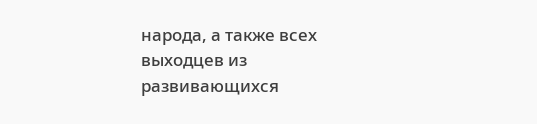народа, а также всех выходцев из развивающихся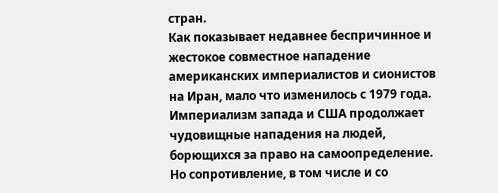стран.
Как показывает недавнее беспричинное и жестокое совместное нападение американских империалистов и сионистов на Иран, мало что изменилось с 1979 года. Империализм запада и США продолжает чудовищные нападения на людей, борющихся за право на самоопределение. Но сопротивление, в том числе и со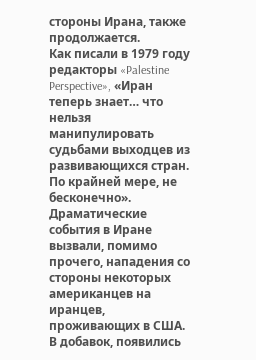стороны Ирана, также продолжается.
Как писали в 1979 году редакторы «Palestine Perspective», «Иран теперь знает… что нельзя манипулировать судьбами выходцев из развивающихся стран. По крайней мере, не бесконечно».
Драматические события в Иране вызвали, помимо прочего, нападения со стороны некоторых американцев на иранцев, проживающих в США. В добавок, появились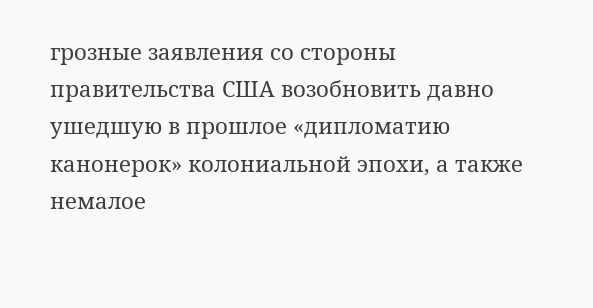грозные заявления со стороны правительства США возобновить давно ушедшую в прошлое «дипломатию канонерок» колониальной эпохи, а также немалое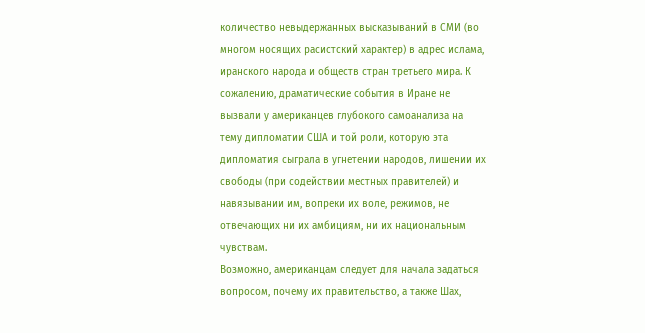количество невыдержанных высказываний в СМИ (во многом носящих расистский характер) в адрес ислама, иранского народа и обществ стран третьего мира. К сожалению, драматические события в Иране не вызвали у американцев глубокого самоанализа на тему дипломатии США и той роли, которую эта дипломатия сыграла в угнетении народов, лишении их свободы (при содействии местных правителей) и навязывании им, вопреки их воле, режимов, не отвечающих ни их амбициям, ни их национальным чувствам.
Возможно, американцам следует для начала задаться вопросом, почему их правительство, а также Шах,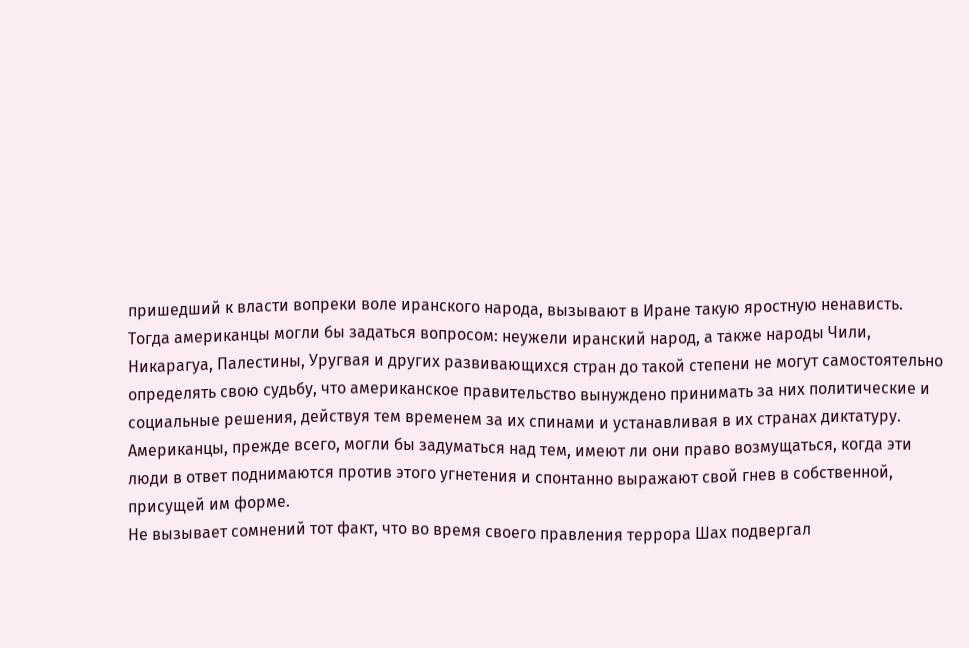пришедший к власти вопреки воле иранского народа, вызывают в Иране такую яростную ненависть. Тогда американцы могли бы задаться вопросом: неужели иранский народ, а также народы Чили, Никарагуа, Палестины, Уругвая и других развивающихся стран до такой степени не могут самостоятельно определять свою судьбу, что американское правительство вынуждено принимать за них политические и социальные решения, действуя тем временем за их спинами и устанавливая в их странах диктатуру. Американцы, прежде всего, могли бы задуматься над тем, имеют ли они право возмущаться, когда эти люди в ответ поднимаются против этого угнетения и спонтанно выражают свой гнев в собственной, присущей им форме.
Не вызывает сомнений тот факт, что во время своего правления террора Шах подвергал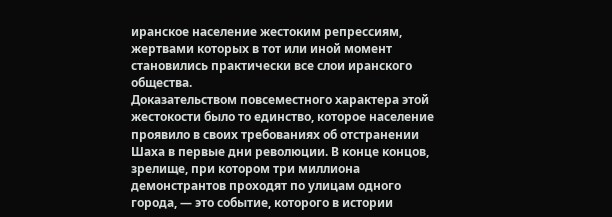иранское население жестоким репрессиям, жертвами которых в тот или иной момент становились практически все слои иранского общества.
Доказательством повсеместного характера этой жестокости было то единство, которое население проявило в своих требованиях об отстранении Шаха в первые дни революции. В конце концов, зрелище, при котором три миллиона демонстрантов проходят по улицам одного города, — это событие, которого в истории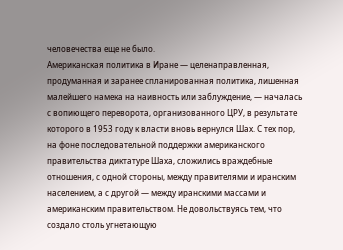человечества еще не было.
Американская политика в Иране — целенаправленная, продуманная и заранее спланированная политика, лишенная малейшего намека на наивность или заблуждение, — началась с вопиющего переворота, организованного ЦРУ, в результате которого в 1953 году к власти вновь вернулся Шах. С тех пор, на фоне последовательной поддержки американского правительства диктатуре Шаха, сложились враждебные отношения, с одной стороны, между правителями и иранским населением, а с другой — между иранскими массами и американским правительством. Не довольствуясь тем, что создало столь угнетающую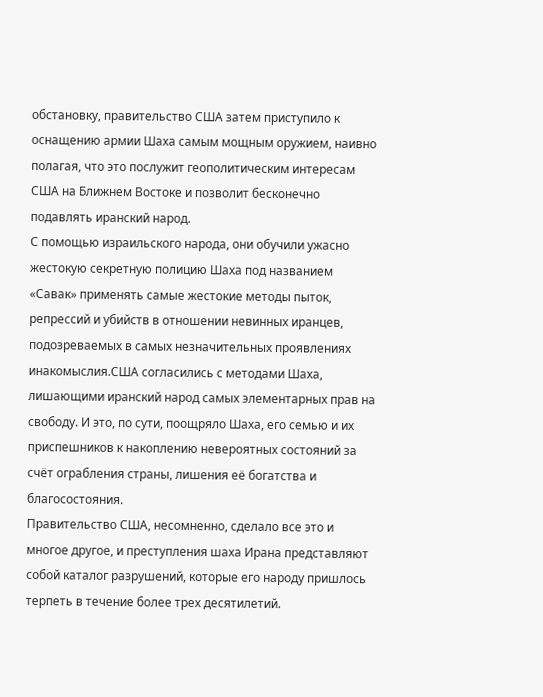обстановку, правительство США затем приступило к оснащению армии Шаха самым мощным оружием, наивно полагая, что это послужит геополитическим интересам США на Ближнем Востоке и позволит бесконечно подавлять иранский народ.
С помощью израильского народа, они обучили ужасно жестокую секретную полицию Шаха под названием «Савак» применять самые жестокие методы пыток, репрессий и убийств в отношении невинных иранцев, подозреваемых в самых незначительных проявлениях инакомыслия.США согласились с методами Шаха, лишающими иранский народ самых элементарных прав на свободу. И это, по сути, поощряло Шаха, его семью и их приспешников к накоплению невероятных состояний за счёт ограбления страны, лишения её богатства и благосостояния.
Правительство США, несомненно, сделало все это и многое другое, и преступления шаха Ирана представляют собой каталог разрушений, которые его народу пришлось терпеть в течение более трех десятилетий.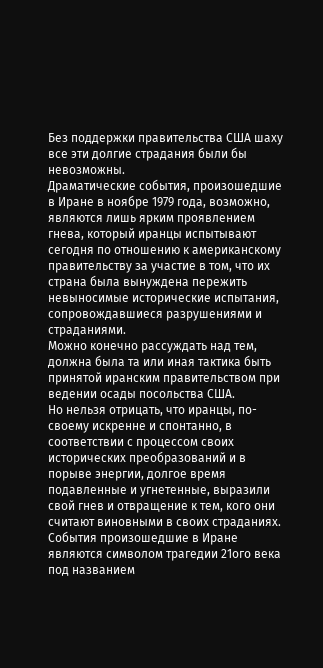Без поддержки правительства США шаху все эти долгие страдания были бы невозможны.
Драматические события, произошедшие в Иране в ноябре 1979 года, возможно, являются лишь ярким проявлением гнева, который иранцы испытывают сегодня по отношению к американскому правительству за участие в том, что их страна была вынуждена пережить невыносимые исторические испытания, сопровождавшиеся разрушениями и страданиями.
Можно конечно рассуждать над тем, должна была та или иная тактика быть принятой иранским правительством при ведении осады посольства США.
Но нельзя отрицать, что иранцы, по-своему искренне и спонтанно, в соответствии с процессом своих исторических преобразований и в порыве энергии, долгое время подавленные и угнетенные, выразили свой гнев и отвращение к тем, кого они считают виновными в своих страданиях.
События произошедшие в Иране являются символом трагедии 21ого века под названием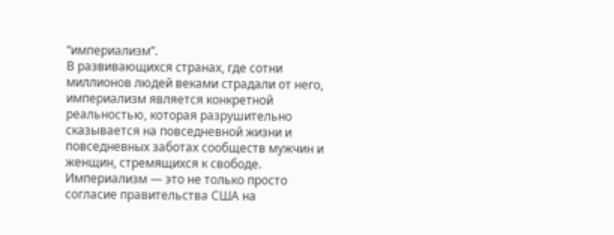“империализм”.
В развивающихся странах, где сотни миллионов людей веками страдали от него, империализм является конкретной реальностью, которая разрушительно сказывается на повседневной жизни и повседневных заботах сообществ мужчин и женщин, стремящихся к свободе.
Империализм — это не только просто согласие правительства США на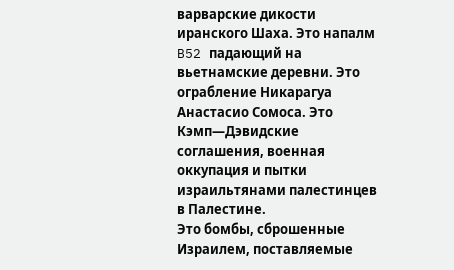варварские дикости иранского Шаха. Это напалм B52 падающий на вьетнамские деревни. Это ограбление Никарагуа Анастасио Сомоса. Это Кэмп—Дэвидские соглашения, военная оккупация и пытки израильтянами палестинцев в Палестине.
Это бомбы, сброшенные Израилем, поставляемые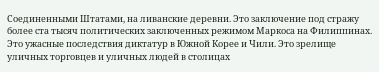Соединенными Штатами, на ливанские деревни. Это заключение под стражу более ста тысяч политических заключенных режимом Маркоса на Филиппинах. Это ужасные последствия диктатур в Южной Корее и Чили. Это зрелище уличных торговцев и уличных людей в столицах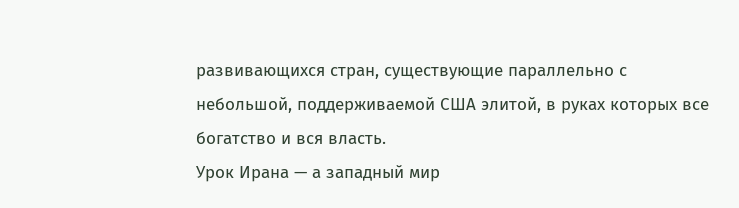развивающихся стран, существующие параллельно с небольшой, поддерживаемой США элитой, в руках которых все богатство и вся власть.
Урок Ирана — а западный мир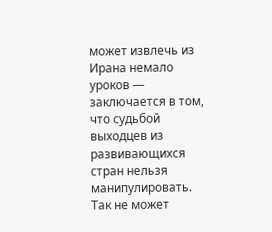может извлечь из Ирана немало уроков — заключается в том, что судьбой выходцев из развивающихся стран нельзя манипулировать. Так не может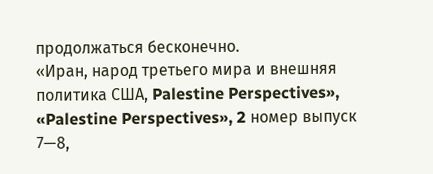продолжаться бесконечно.
«Иран, народ третьего мира и внешняя политика США, Palestine Perspectives», «Palestine Perspectives», 2 номер выпуск 7—8,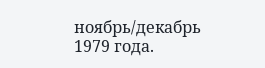ноябрь/декабрь 1979 года.